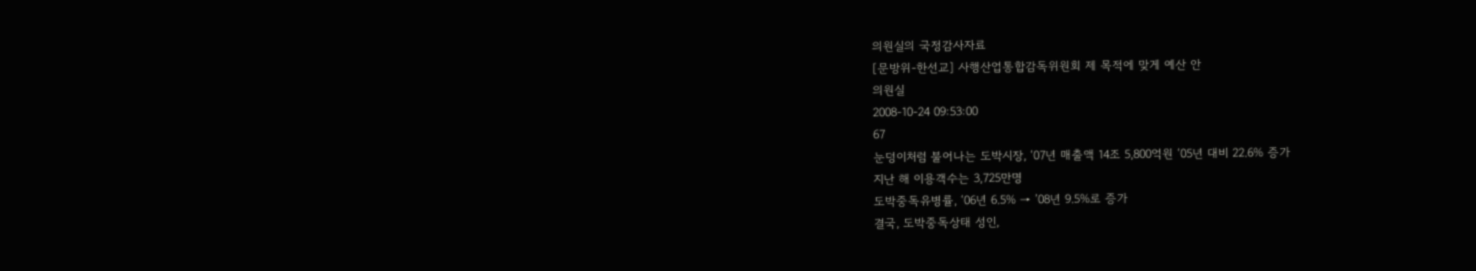의원실의 국정감사자료
[문방위-한선교] 사행산업통합감독위원회 제 목적에 맞게 예산 안
의원실
2008-10-24 09:53:00
67
눈덩이처럼 불어나는 도박시장, ‘07년 매출액 14조 5,800억원 ‘05년 대비 22.6% 증가
지난 해 이용객수는 3,725만명
도박중독유병률, ‘06년 6.5% → ’08년 9.5%로 증가
결국, 도박중독상태 성인,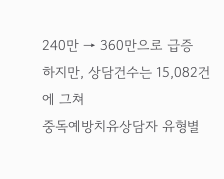240만 → 360만으로 급증
하지만, 상담건수는 15,082건에 그쳐
중독예방치유상담자 유형별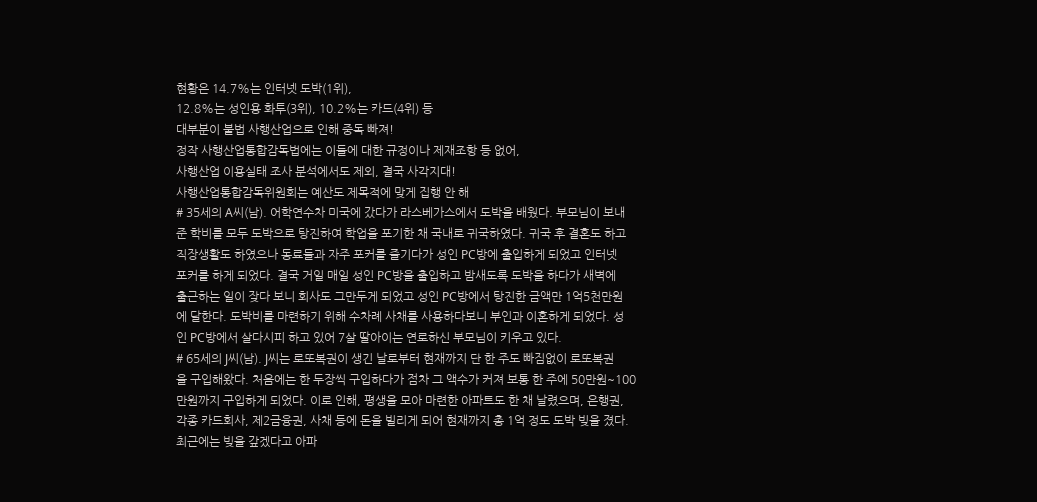현황은 14.7%는 인터넷 도박(1위),
12.8%는 성인용 화투(3위), 10.2%는 카드(4위) 등
대부분이 불법 사행산업으로 인해 중독 빠져!
정작 사행산업통합감독법에는 이들에 대한 규정이나 제재조항 등 없어,
사행산업 이용실태 조사 분석에서도 제외, 결국 사각지대!
사행산업통합감독위원회는 예산도 제목적에 맞게 집행 안 해
# 35세의 A씨(남). 어학연수차 미국에 갔다가 라스베가스에서 도박을 배웠다. 부모님이 보내
준 학비를 모두 도박으로 탕진하여 학업을 포기한 채 국내로 귀국하였다. 귀국 후 결혼도 하고
직장생활도 하였으나 동료들과 자주 포커를 즐기다가 성인 PC방에 출입하게 되었고 인터넷
포커를 하게 되었다. 결국 거일 매일 성인 PC방을 출입하고 밤새도록 도박을 하다가 새벽에
출근하는 일이 잦다 보니 회사도 그만두게 되었고 성인 PC방에서 탕진한 금액만 1억5천만원
에 달한다. 도박비를 마련하기 위해 수차례 사채를 사용하다보니 부인과 이혼하게 되었다. 성
인 PC방에서 살다시피 하고 있어 7살 딸아이는 연로하신 부모님이 키우고 있다.
# 65세의 J씨(남). J씨는 로또복권이 생긴 날로부터 현재까지 단 한 주도 빠짐없이 로또복권
을 구입해왔다. 처음에는 한 두장씩 구입하다가 점차 그 액수가 커져 보통 한 주에 50만원~100
만원까지 구입하게 되었다. 이로 인해, 평생을 모아 마련한 아파트도 한 채 날렸으며, 은행권,
각종 카드회사, 제2금융권, 사채 등에 돈을 빌리게 되어 현재까지 총 1억 정도 도박 빚을 졌다.
최근에는 빚을 갚겠다고 아파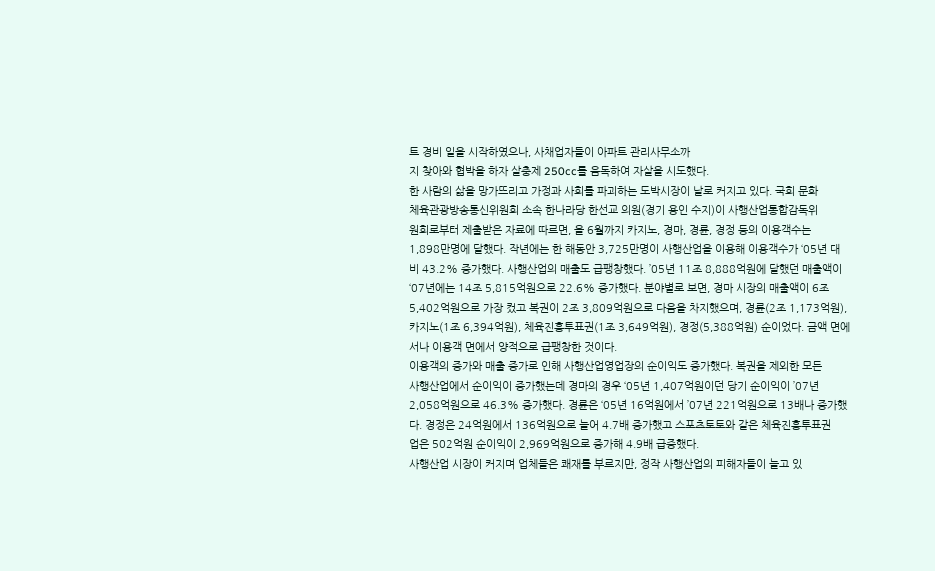트 경비 일을 시작하였으나, 사채업자들이 아파트 관리사무소까
지 찾아와 협박을 하자 살충제 250cc를 음독하여 자살을 시도했다.
한 사람의 삶을 망가뜨리고 가정과 사회를 파괴하는 도박시장이 날로 커지고 있다. 국회 문화
체육관광방송통신위원회 소속 한나라당 한선교 의원(경기 용인 수지)이 사행산업통합감독위
원회로부터 제출받은 자료에 따르면, 올 6월까지 카지노, 경마, 경륜, 경정 등의 이용객수는
1,898만명에 달했다. 작년에는 한 해동안 3,725만명이 사행산업을 이용해 이용객수가 ‘05년 대
비 43.2% 증가했다. 사행산업의 매출도 급팽창했다. ’05년 11조 8,888억원에 달했던 매출액이
‘07년에는 14조 5,815억원으로 22.6% 증가했다. 분야별로 보면, 경마 시장의 매출액이 6조
5,402억원으로 가장 컸고 복권이 2조 3,809억원으로 다음을 차지했으며, 경륜(2조 1,173억원),
카지노(1조 6,394억원), 체육진흥투표권(1조 3,649억원), 경정(5,388억원) 순이었다. 금액 면에
서나 이용객 면에서 양적으로 급팽창한 것이다.
이용객의 증가와 매출 증가로 인해 사행산업영업장의 순이익도 증가했다. 복권을 제외한 모든
사행산업에서 순이익이 증가했는데 경마의 경우 ‘05년 1,407억원이던 당기 순이익이 ’07년
2,058억원으로 46.3% 증가했다. 경륜은 ‘05년 16억원에서 ’07년 221억원으로 13배나 증가했
다. 경정은 24억원에서 136억원으로 늘어 4.7배 증가했고 스포츠토토와 같은 체육진흥투표권
업은 502억원 순이익이 2,969억원으로 증가해 4.9배 급증했다.
사행산업 시장이 커지며 업체들은 쾌재를 부르지만, 정작 사행산업의 피해자들이 늘고 있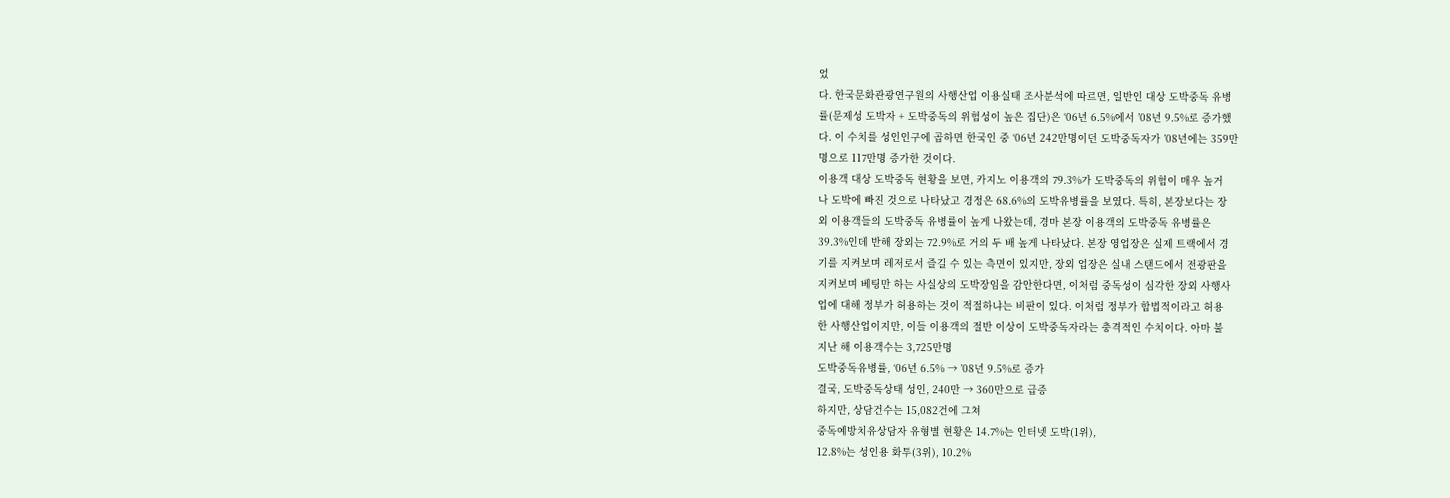었
다. 한국문화관광연구원의 사행산업 이용실태 조사분석에 따르면, 일반인 대상 도박중독 유병
률(문제성 도박자 + 도박중독의 위험성이 높은 집단)은 ‘06년 6.5%에서 ’08년 9.5%로 증가했
다. 이 수치를 성인인구에 곱하면 한국인 중 ‘06년 242만명이던 도박중독자가 ’08년에는 359만
명으로 117만명 증가한 것이다.
이용객 대상 도박중독 현황을 보면, 카지노 이용객의 79.3%가 도박중독의 위험이 매우 높거
나 도박에 빠진 것으로 나타났고 경정은 68.6%의 도박유병률을 보였다. 특히, 본장보다는 장
외 이용객들의 도박중독 유병률이 높게 나왔는데, 경마 본장 이용객의 도박중독 유병률은
39.3%인데 반해 장외는 72.9%로 거의 두 배 높게 나타났다. 본장 영업장은 실제 트랙에서 경
기를 지켜보며 레저로서 즐길 수 있는 측면이 있지만, 장외 업장은 실내 스탠드에서 전광판을
지켜보며 베팅만 하는 사실상의 도박장임을 감안한다면, 이처럼 중독성이 심각한 장외 사행사
업에 대해 정부가 허용하는 것이 적절하냐는 비판이 있다. 이처럼 정부가 합법적이라고 허용
한 사행산업이지만, 이들 이용객의 절반 이상이 도박중독자라는 충격적인 수치이다. 아마 불
지난 해 이용객수는 3,725만명
도박중독유병률, ‘06년 6.5% → ’08년 9.5%로 증가
결국, 도박중독상태 성인, 240만 → 360만으로 급증
하지만, 상담건수는 15,082건에 그쳐
중독예방치유상담자 유형별 현황은 14.7%는 인터넷 도박(1위),
12.8%는 성인용 화투(3위), 10.2%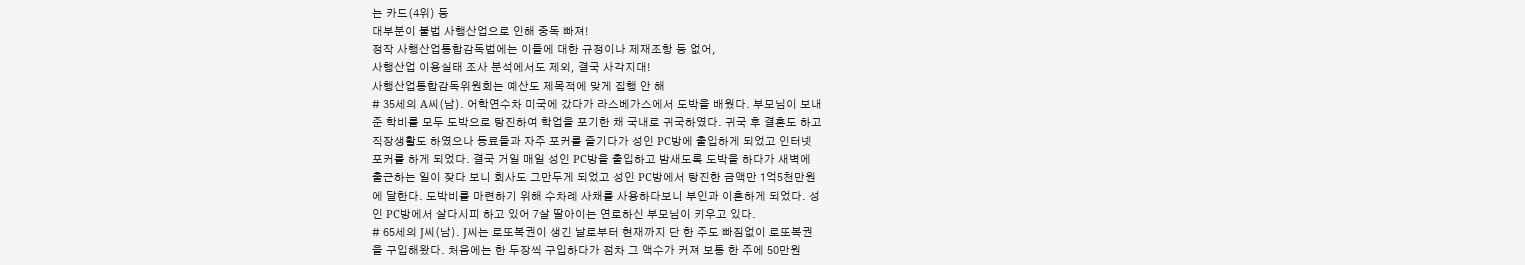는 카드(4위) 등
대부분이 불법 사행산업으로 인해 중독 빠져!
정작 사행산업통합감독법에는 이들에 대한 규정이나 제재조항 등 없어,
사행산업 이용실태 조사 분석에서도 제외, 결국 사각지대!
사행산업통합감독위원회는 예산도 제목적에 맞게 집행 안 해
# 35세의 A씨(남). 어학연수차 미국에 갔다가 라스베가스에서 도박을 배웠다. 부모님이 보내
준 학비를 모두 도박으로 탕진하여 학업을 포기한 채 국내로 귀국하였다. 귀국 후 결혼도 하고
직장생활도 하였으나 동료들과 자주 포커를 즐기다가 성인 PC방에 출입하게 되었고 인터넷
포커를 하게 되었다. 결국 거일 매일 성인 PC방을 출입하고 밤새도록 도박을 하다가 새벽에
출근하는 일이 잦다 보니 회사도 그만두게 되었고 성인 PC방에서 탕진한 금액만 1억5천만원
에 달한다. 도박비를 마련하기 위해 수차례 사채를 사용하다보니 부인과 이혼하게 되었다. 성
인 PC방에서 살다시피 하고 있어 7살 딸아이는 연로하신 부모님이 키우고 있다.
# 65세의 J씨(남). J씨는 로또복권이 생긴 날로부터 현재까지 단 한 주도 빠짐없이 로또복권
을 구입해왔다. 처음에는 한 두장씩 구입하다가 점차 그 액수가 커져 보통 한 주에 50만원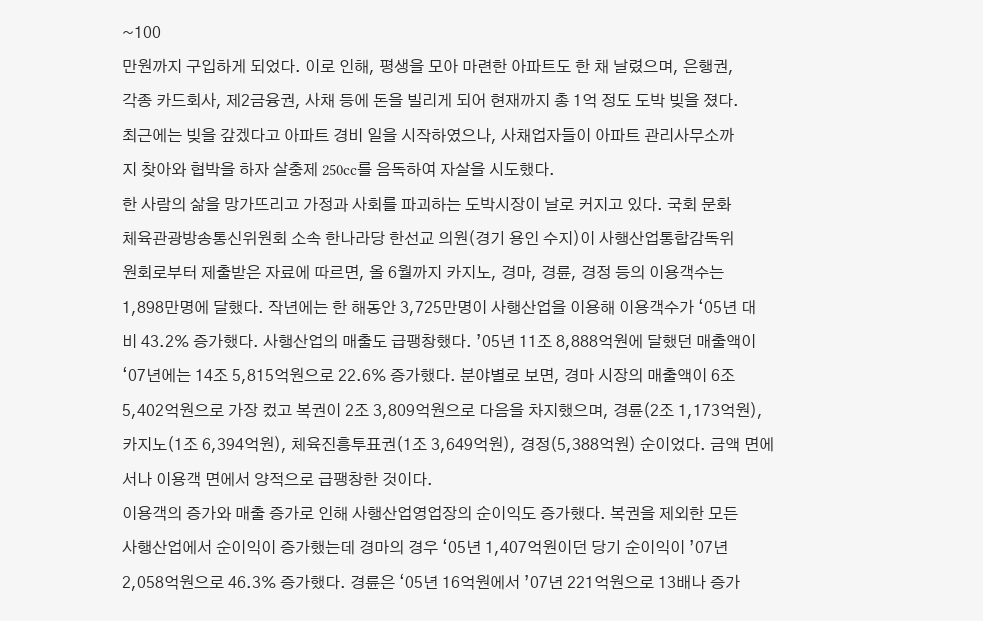~100
만원까지 구입하게 되었다. 이로 인해, 평생을 모아 마련한 아파트도 한 채 날렸으며, 은행권,
각종 카드회사, 제2금융권, 사채 등에 돈을 빌리게 되어 현재까지 총 1억 정도 도박 빚을 졌다.
최근에는 빚을 갚겠다고 아파트 경비 일을 시작하였으나, 사채업자들이 아파트 관리사무소까
지 찾아와 협박을 하자 살충제 250cc를 음독하여 자살을 시도했다.
한 사람의 삶을 망가뜨리고 가정과 사회를 파괴하는 도박시장이 날로 커지고 있다. 국회 문화
체육관광방송통신위원회 소속 한나라당 한선교 의원(경기 용인 수지)이 사행산업통합감독위
원회로부터 제출받은 자료에 따르면, 올 6월까지 카지노, 경마, 경륜, 경정 등의 이용객수는
1,898만명에 달했다. 작년에는 한 해동안 3,725만명이 사행산업을 이용해 이용객수가 ‘05년 대
비 43.2% 증가했다. 사행산업의 매출도 급팽창했다. ’05년 11조 8,888억원에 달했던 매출액이
‘07년에는 14조 5,815억원으로 22.6% 증가했다. 분야별로 보면, 경마 시장의 매출액이 6조
5,402억원으로 가장 컸고 복권이 2조 3,809억원으로 다음을 차지했으며, 경륜(2조 1,173억원),
카지노(1조 6,394억원), 체육진흥투표권(1조 3,649억원), 경정(5,388억원) 순이었다. 금액 면에
서나 이용객 면에서 양적으로 급팽창한 것이다.
이용객의 증가와 매출 증가로 인해 사행산업영업장의 순이익도 증가했다. 복권을 제외한 모든
사행산업에서 순이익이 증가했는데 경마의 경우 ‘05년 1,407억원이던 당기 순이익이 ’07년
2,058억원으로 46.3% 증가했다. 경륜은 ‘05년 16억원에서 ’07년 221억원으로 13배나 증가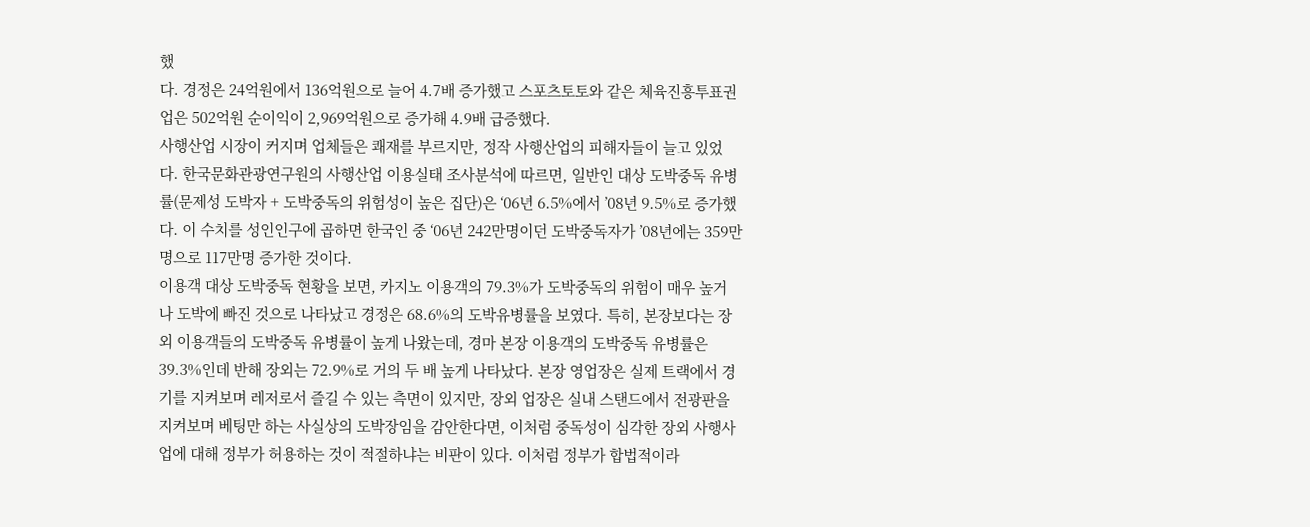했
다. 경정은 24억원에서 136억원으로 늘어 4.7배 증가했고 스포츠토토와 같은 체육진흥투표권
업은 502억원 순이익이 2,969억원으로 증가해 4.9배 급증했다.
사행산업 시장이 커지며 업체들은 쾌재를 부르지만, 정작 사행산업의 피해자들이 늘고 있었
다. 한국문화관광연구원의 사행산업 이용실태 조사분석에 따르면, 일반인 대상 도박중독 유병
률(문제성 도박자 + 도박중독의 위험성이 높은 집단)은 ‘06년 6.5%에서 ’08년 9.5%로 증가했
다. 이 수치를 성인인구에 곱하면 한국인 중 ‘06년 242만명이던 도박중독자가 ’08년에는 359만
명으로 117만명 증가한 것이다.
이용객 대상 도박중독 현황을 보면, 카지노 이용객의 79.3%가 도박중독의 위험이 매우 높거
나 도박에 빠진 것으로 나타났고 경정은 68.6%의 도박유병률을 보였다. 특히, 본장보다는 장
외 이용객들의 도박중독 유병률이 높게 나왔는데, 경마 본장 이용객의 도박중독 유병률은
39.3%인데 반해 장외는 72.9%로 거의 두 배 높게 나타났다. 본장 영업장은 실제 트랙에서 경
기를 지켜보며 레저로서 즐길 수 있는 측면이 있지만, 장외 업장은 실내 스탠드에서 전광판을
지켜보며 베팅만 하는 사실상의 도박장임을 감안한다면, 이처럼 중독성이 심각한 장외 사행사
업에 대해 정부가 허용하는 것이 적절하냐는 비판이 있다. 이처럼 정부가 합법적이라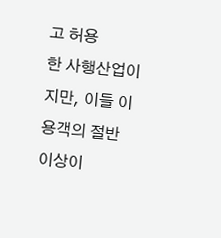고 허용
한 사행산업이지만, 이들 이용객의 절반 이상이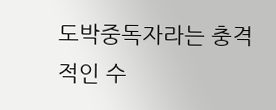도박중독자라는 충격적인 수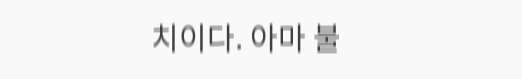치이다. 아마 불